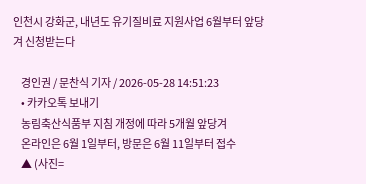인천시 강화군, 내년도 유기질비료 지원사업 6월부터 앞당겨 신청받는다

    경인권 / 문찬식 기자 / 2026-05-28 14:51:23
    • 카카오톡 보내기
    농림축산식품부 지침 개정에 따라 5개월 앞당겨
    온라인은 6월 1일부터, 방문은 6월 11일부터 접수
    ▲ (사진=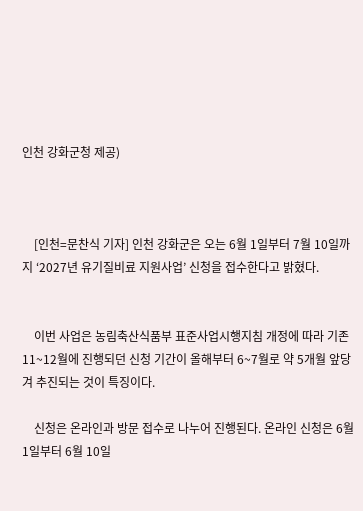인천 강화군청 제공)



    [인천=문찬식 기자] 인천 강화군은 오는 6월 1일부터 7월 10일까지 ‘2027년 유기질비료 지원사업’ 신청을 접수한다고 밝혔다.


    이번 사업은 농림축산식품부 표준사업시행지침 개정에 따라 기존 11~12월에 진행되던 신청 기간이 올해부터 6~7월로 약 5개월 앞당겨 추진되는 것이 특징이다.

    신청은 온라인과 방문 접수로 나누어 진행된다. 온라인 신청은 6월 1일부터 6월 10일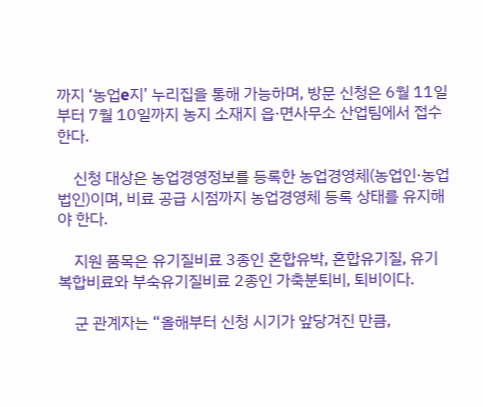까지 ‘농업e지’ 누리집을 통해 가능하며, 방문 신청은 6월 11일부터 7월 10일까지 농지 소재지 읍·면사무소 산업팀에서 접수한다.

    신청 대상은 농업경영정보를 등록한 농업경영체(농업인·농업법인)이며, 비료 공급 시점까지 농업경영체 등록 상태를 유지해야 한다.

    지원 품목은 유기질비료 3종인 혼합유박, 혼합유기질, 유기복합비료와 부숙유기질비료 2종인 가축분퇴비, 퇴비이다.

    군 관계자는 “올해부터 신청 시기가 앞당겨진 만큼,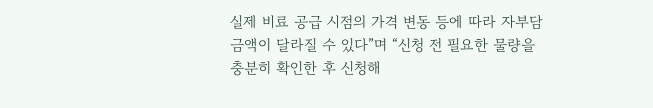실제 비료 공급 시점의 가격 변동 등에 따라 자부담 금액이 달라질 수 있다”며 “신청 전 필요한 물량을 충분히 확인한 후 신청해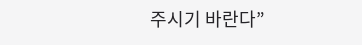주시기 바란다”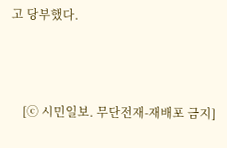고 당부했다.



    [ⓒ 시민일보. 무단전재-재배포 금지]